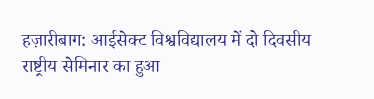हज़ारीबाग: आईसेक्ट विश्वविद्यालय में दो दिवसीय राष्ट्रीय सेमिनार का हुआ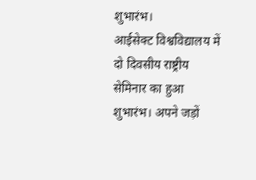शुभारंभ।
आईसेक्ट विश्वविद्यालय में दो दिवसीय राष्ट्रीय सेमिनार का हुआ शुभारंभ। अपने जड़ों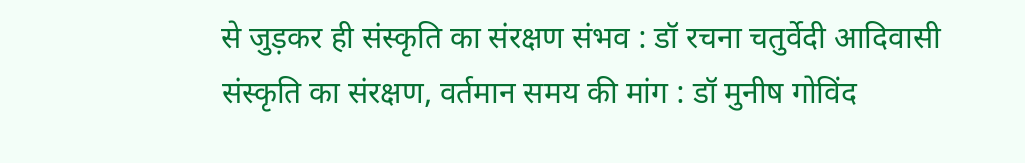से जुड़कर ही संस्कृति का संरक्षण संभव : डॉ रचना चतुर्वेदी आदिवासी संस्कृति का संरक्षण, वर्तमान समय की मांग : डॉ मुनीष गोविंद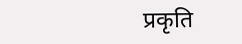प्रकृति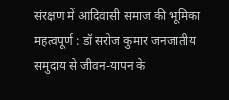संरक्षण में आदिवासी समाज की भूमिका महत्वपूर्ण : डॉ सरोज कुमार जनजातीय समुदाय से जीवन-यापन के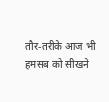तौर-तरीके आज भी हमसब को सीखने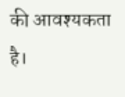की आवश्यकता है।